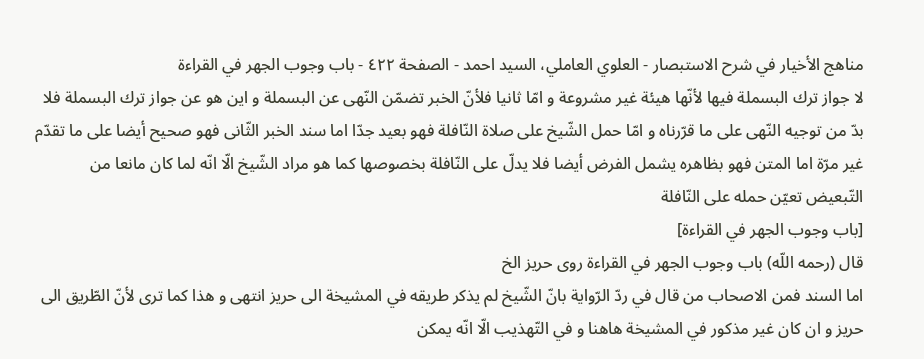مناهج الأخيار في شرح الاستبصار - العلوي العاملي، السيد احمد - الصفحة ٤٢٢ - باب وجوب الجهر في القراءة
لا جواز ترك البسملة فيها لأنّها هيئة غير مشروعة و امّا ثانيا فلأنّ الخبر تضمّن النّهى عن البسملة و اين هو عن جواز ترك البسملة فلا بدّ من توجيه النّهى على ما قرّرناه و امّا حمل الشّيخ على صلاة النّافلة فهو بعيد جدّا اما سند الخبر الثّانى فهو صحيح أيضا على ما تقدّم غير مرّة اما المتن فهو بظاهره يشمل الفرض أيضا فلا يدلّ على النّافلة بخصوصها كما هو مراد الشّيخ الّا انّه لما كان مانعا من التّبعيض تعيّن حمله على النّافلة
[باب وجوب الجهر في القراءة]
قال (رحمه اللّه) باب وجوب الجهر في القراءة روى حريز الخ
اما السند فمن الاصحاب من قال في ردّ الرّواية بانّ الشّيخ لم يذكر طريقه في المشيخة الى حريز انتهى و هذا كما ترى لأنّ الطّريق الى حريز و ان كان غير مذكور في المشيخة هاهنا و في التّهذيب الّا انّه يمكن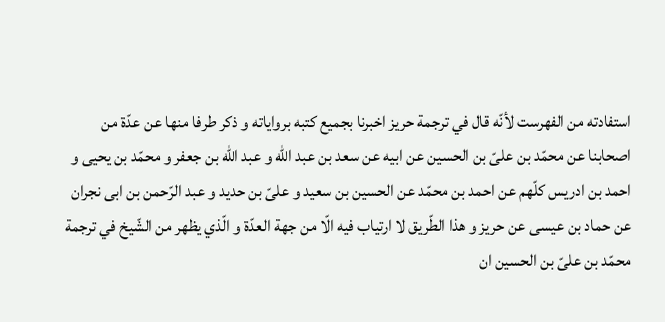استفادته من الفهرست لأنّه قال في ترجمة حريز اخبرنا بجميع كتبه برواياته و ذكر طرفا منها عن عدّة من اصحابنا عن محمّد بن علىّ بن الحسين عن ابيه عن سعد بن عبد اللّه و عبد اللّه بن جعفر و محمّد بن يحيى و احمد بن ادريس كلّهم عن احمد بن محمّد عن الحسين بن سعيد و علىّ بن حديد و عبد الرّحمن بن ابى نجران عن حماد بن عيسى عن حريز و هذا الطّريق لا ارتياب فيه الّا من جهة العدّة و الّذي يظهر من الشّيخ في ترجمة محمّد بن علىّ بن الحسين ان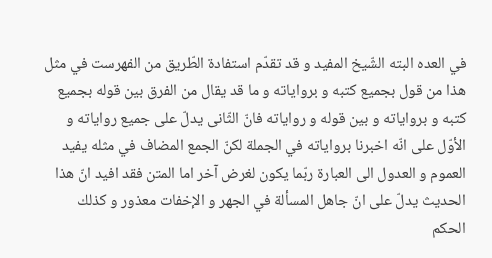في العده البته الشّيخ المفيد و قد تقدّم استفادة الطّريق من الفهرست في مثل هذا من قول بجميع كتبه و برواياته و ما قد يقال من الفرق بين قوله بجميع كتبه و برواياته و بين قوله و رواياته فانّ الثّانى يدلّ على جميع رواياته و الأوّل على انّه اخبرنا برواياته في الجملة لكنّ الجمع المضاف في مثله يفيد العموم و العدول الى العبارة ربّما يكون لغرض آخر اما المتن فقد افيد انّ هذا الحديث يدلّ على انّ جاهل المسألة في الجهر و الإخفات معذور و كذلك الحكم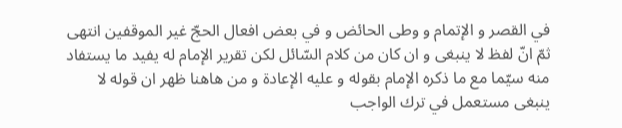في القصر و الإتمام و وطى الحائض و في بعض افعال الحجّ غير الموقفين انتهى ثمّ انّ لفظ لا ينبغى و ان كان من كلام السّائل لكن تقرير الإمام له يفيد ما يستفاد منه سيّما مع ما ذكره الإمام بقوله و عليه الإعادة و من هاهنا ظهر ان قوله لا ينبغى مستعمل في ترك الواجب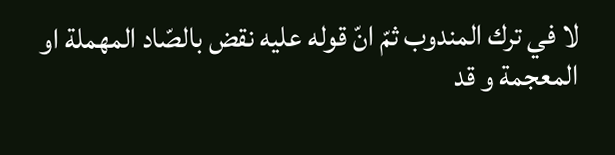لا في ترك المندوب ثمّ انّ قوله عليه نقض بالصّاد المهملة او المعجمة و قد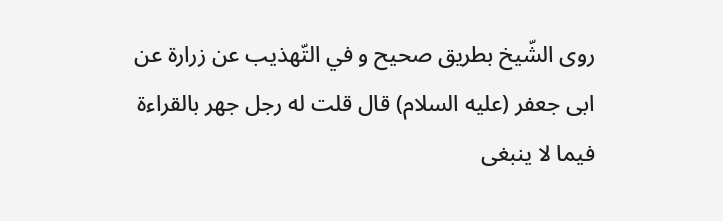روى الشّيخ بطريق صحيح و في التّهذيب عن زرارة عن ابى جعفر (عليه السلام) قال قلت له رجل جهر بالقراءة فيما لا ينبغى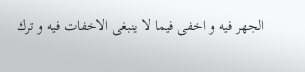الجهر فيه و اخفى فيما لا ينبغى الاخفات فيه و ترك